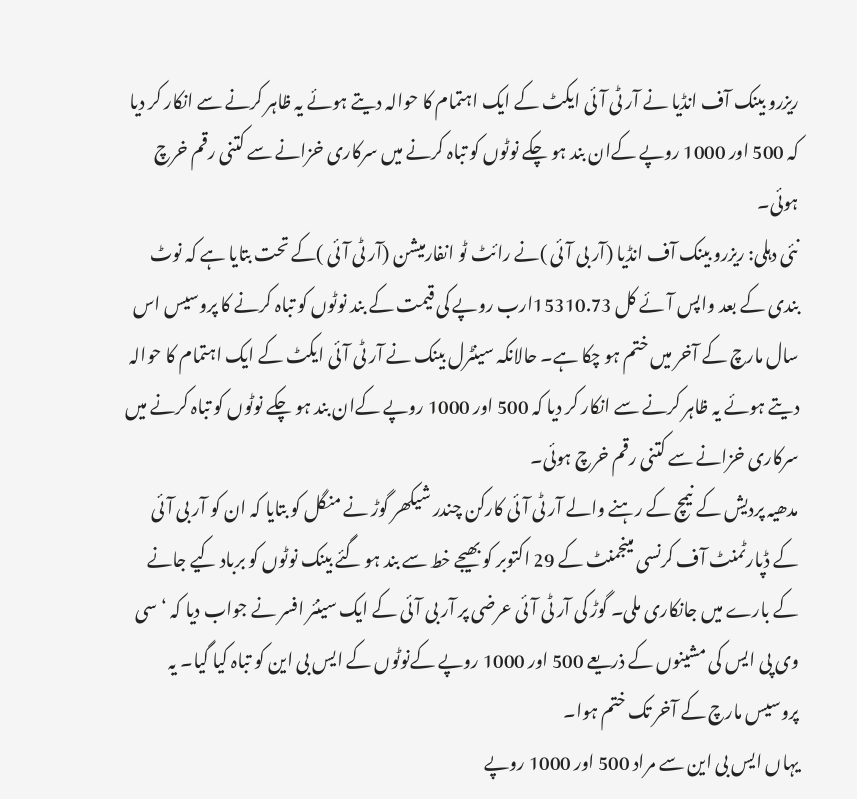ریزرو بینک آف انڈیا نے آر ٹی آئی ایکٹ کے ایک اہتمام کا حوالہ دیتے ہوئے یہ ظاہر کرنے سے انکار کر دیا کہ 500 اور 1000 روپے کےان بند ہو چکے نوٹوں کو تباہ کرنے میں سرکاری خزانے سے کتنی رقم خرچ ہوئی۔
نئی دہلی: ریزرو بینک آف انڈیا (آر بی آئی )نے رائٹ ٹو انفارمیشن (آر ٹی آئی )کے تحت بتایا ہے کہ نوٹ بندی کے بعد واپس آئے کل 15310.73ارب روپے کی قیمت کے بند نوٹوں کو تباہ کرنے کا پروسیس اس سال مارچ کے آخر میں ختم ہو چکا ہے۔ حالانکہ سینٹرل بینک نے آر ٹی آئی ایکٹ کے ایک اہتمام کا حوالہ دیتے ہوئے یہ ظاہر کرنے سے انکار کر دیا کہ 500 اور 1000 روپے کےان بند ہو چکے نوٹوں کو تباہ کرنے میں سرکاری خزانے سے کتنی رقم خرچ ہوئی۔
مدھیہ پردیش کے نیمچ کے رہنے والے آر ٹی آئی کارکن چندر شیکھر گوڑ نے منگل کو بتایا کہ ان کو آر بی آئی کے ڈپارٹمنٹ آف کرنسی مینجمنٹ کے 29 اکتوبر کو بھیجے خط سے بند ہو گئے بینک نوٹوں کو برباد کیے جانے کے بارے میں جانکاری ملی۔ گوڑ کی آر ٹی آئی عرضی پر آر بی آئی کے ایک سینئر افسر نے جواب دیا کہ ‘ سی وی پی ایس کی مشینوں کے ذریعے 500 اور 1000 روپے کےنوٹوں کے ایس بی این کو تباہ کیا گیا۔ یہ پروسیس مارچ کے آخر تک ختم ہوا۔
یہاں ایس بی این سے مراد 500 اور 1000 روپے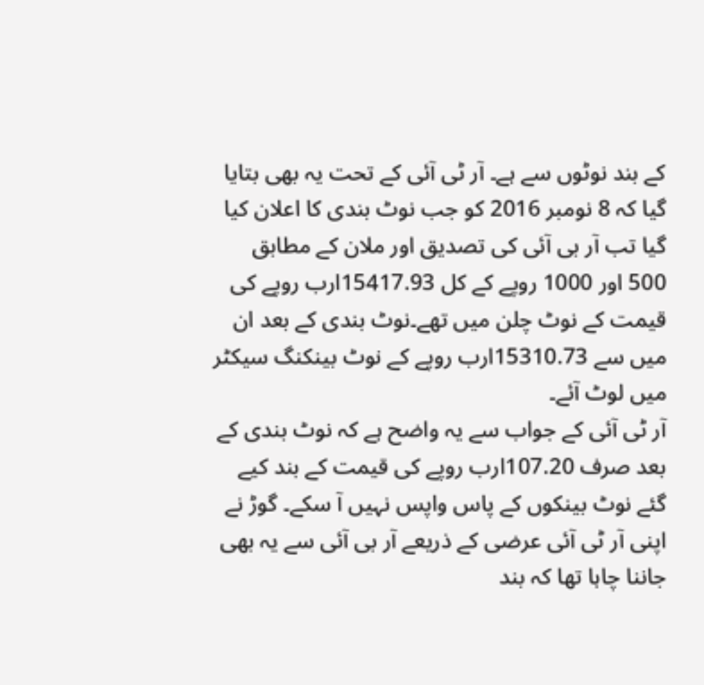کے بند نوٹوں سے ہے۔ آر ٹی آئی کے تحت یہ بھی بتایا گیا کہ 8 نومبر 2016 کو جب نوٹ بندی کا اعلان کیا گیا تب آر بی آئی کی تصدیق اور ملان کے مطابق 500 اور 1000 روپے کے کل 15417.93ارب روپے کی قیمت کے نوٹ چلن میں تھے۔نوٹ بندی کے بعد ان میں سے 15310.73ارب روپے کے نوٹ بینکنگ سیکٹر میں لوٹ آئے۔
آر ٹی آئی کے جواب سے یہ واضح ہے کہ نوٹ بندی کے بعد صرف 107.20ارب روپے کی قیمت کے بند کیے گئے نوٹ بینکوں کے پاس واپس نہیں آ سکے۔ گوڑ نے اپنی آر ٹی آئی عرضی کے ذریعے آر بی آئی سے یہ بھی جاننا چاہا تھا کہ بند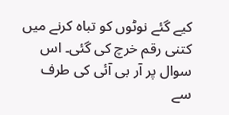کیے گئے نوٹوں کو تباہ کرنے میں کتنی رقم خرچ کی گئی۔ اس سوال پر آر بی آئی کی طرف سے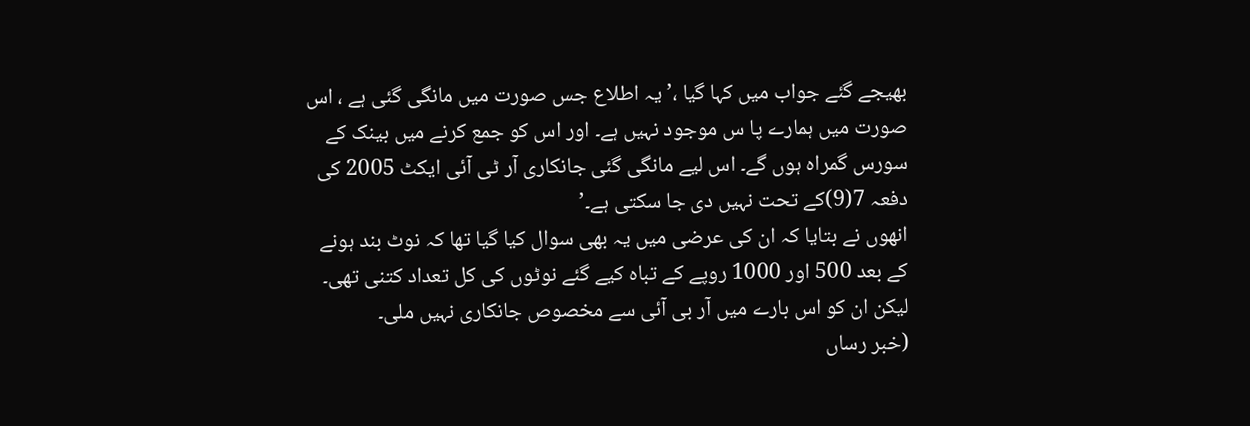بھیجے گئے جواب میں کہا گیا ،’ یہ اطلاع جس صورت میں مانگی گئی ہے ، اس صورت میں ہمارے پا س موجود نہیں ہے۔ اور اس کو جمع کرنے میں بینک کے سورس گمراہ ہوں گے۔ اس لیے مانگی گئی جانکاری آر ٹی آئی ایکٹ 2005 کی دفعہ 7(9)کے تحت نہیں دی جا سکتی ہے۔’
انھوں نے بتایا کہ ان کی عرضی میں یہ بھی سوال کیا گیا تھا کہ نوٹ بند ہونے کے بعد 500 اور 1000 روپے کے تباہ کیے گئے نوٹوں کی کل تعداد کتنی تھی۔ لیکن ان کو اس بارے میں آر بی آئی سے مخصوص جانکاری نہیں ملی۔
(خبر رساں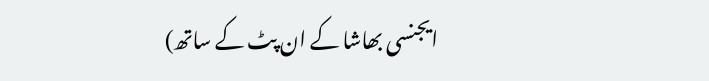ایجنسی بھاشا کے ان پٹ کے ساتھ)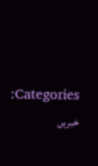Categories: خبریں